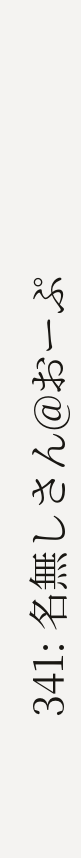341: 名無しさん@おーぷ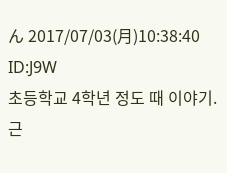ん 2017/07/03(月)10:38:40 ID:J9W
초등학교 4학년 정도 때 이야기.
근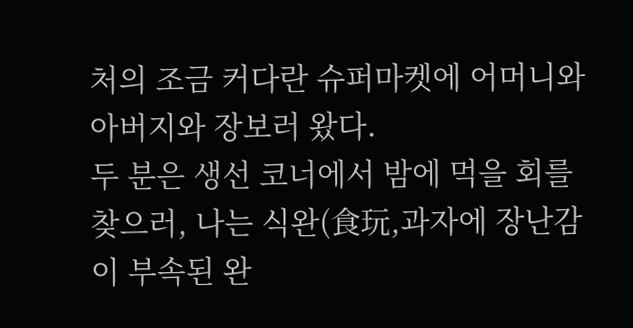처의 조금 커다란 슈퍼마켓에 어머니와 아버지와 장보러 왔다.
두 분은 생선 코너에서 밤에 먹을 회를 찾으러, 나는 식완(食玩,과자에 장난감이 부속된 완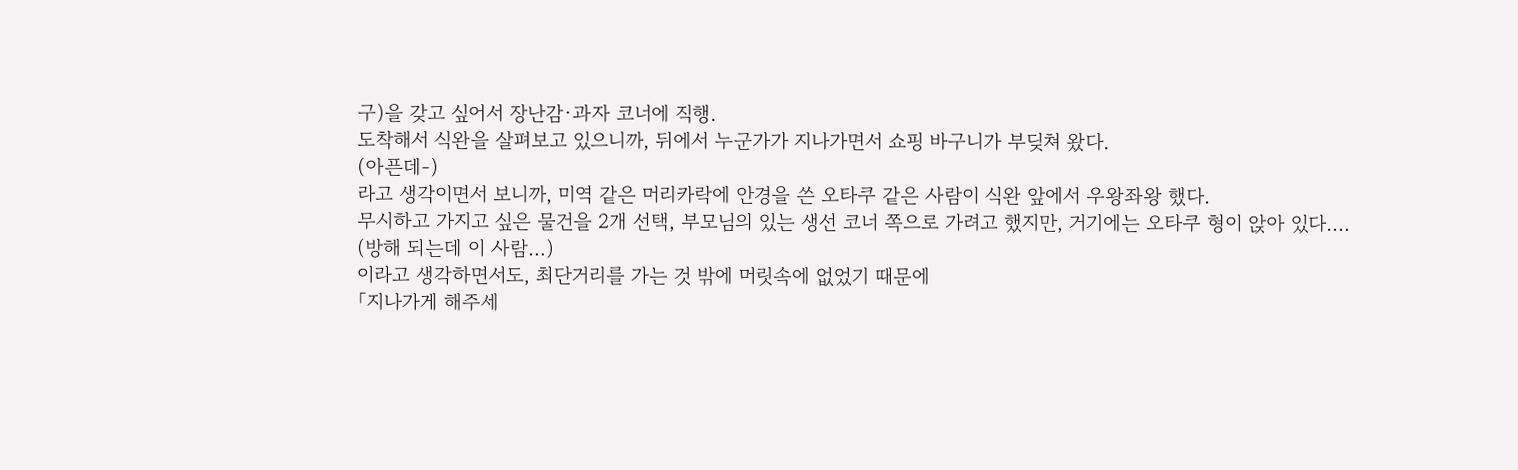구)을 갖고 싶어서 장난감·과자 코너에 직행.
도착해서 식완을 살펴보고 있으니까, 뒤에서 누군가가 지나가면서 쇼핑 바구니가 부딪쳐 왔다.
(아픈데-)
라고 생각이면서 보니까, 미역 같은 머리카락에 안경을 쓴 오타쿠 같은 사람이 식완 앞에서 우왕좌왕 했다.
무시하고 가지고 싶은 물건을 2개 선택, 부모님의 있는 생선 코너 쪽으로 가려고 했지만, 거기에는 오타쿠 형이 앉아 있다….
(방해 되는데 이 사람…)
이라고 생각하면서도, 최단거리를 가는 것 밖에 머릿속에 없었기 때문에
「지나가게 해주세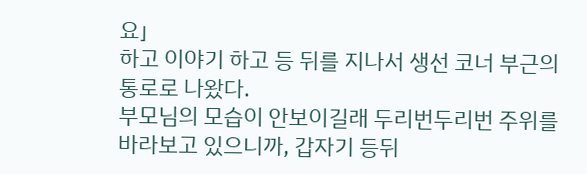요」
하고 이야기 하고 등 뒤를 지나서 생선 코너 부근의 통로로 나왔다.
부모님의 모습이 안보이길래 두리번두리번 주위를 바라보고 있으니까, 갑자기 등뒤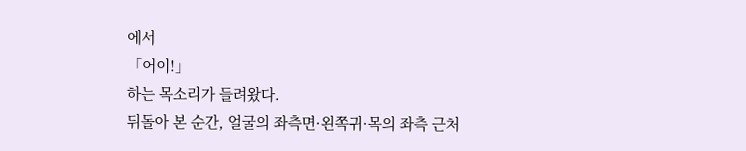에서
「어이!」
하는 목소리가 들려왔다.
뒤돌아 본 순간, 얼굴의 좌측면·왼쪽귀·목의 좌측 근처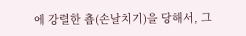에 강렬한 춉(손날치기)을 당해서, 그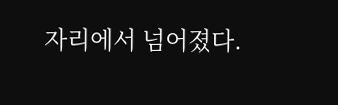자리에서 넘어졌다.